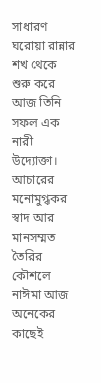সাধারণ ঘরোয়া রান্নার শখ থেকে শুরু করে আজ তিনি সফল এক নারী উদ্যোক্তা। আচারের মনোমুগ্ধকর স্বাদ আর মানসম্মত তৈরির কৌশলে নাঈমা আজ অনেকের কাছেই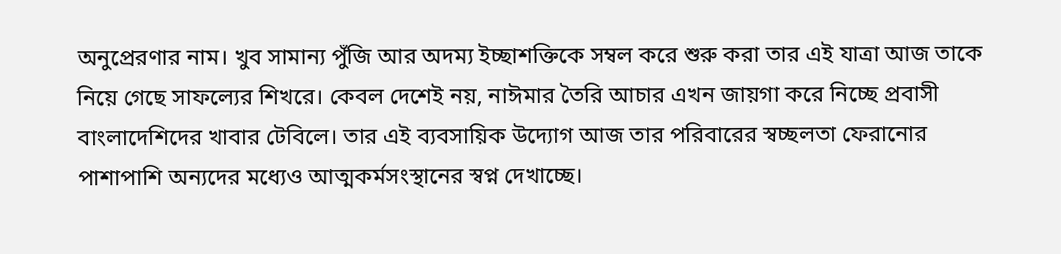অনুপ্রেরণার নাম। খুব সামান্য পুঁজি আর অদম্য ইচ্ছাশক্তিকে সম্বল করে শুরু করা তার এই যাত্রা আজ তাকে নিয়ে গেছে সাফল্যের শিখরে। কেবল দেশেই নয়, নাঈমার তৈরি আচার এখন জায়গা করে নিচ্ছে প্রবাসী বাংলাদেশিদের খাবার টেবিলে। তার এই ব্যবসায়িক উদ্যোগ আজ তার পরিবারের স্বচ্ছলতা ফেরানোর পাশাপাশি অন্যদের মধ্যেও আত্মকর্মসংস্থানের স্বপ্ন দেখাচ্ছে।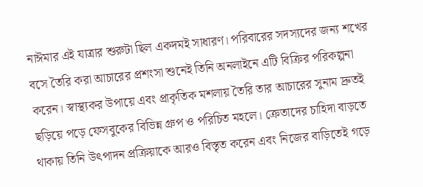নাঈমার এই যাত্রার শুরুটা ছিল একদমই সাধারণ। পরিবারের সদস্যদের জন্য শখের বসে তৈরি করা আচারের প্রশংসা শুনেই তিনি অনলাইনে এটি বিক্রির পরিকল্পনা করেন। স্বাস্থ্যকর উপায়ে এবং প্রাকৃতিক মশলায় তৈরি তার আচারের সুনাম দ্রুতই ছড়িয়ে পড়ে ফেসবুকের বিভিন্ন গ্রুপ ও পরিচিত মহলে। ক্রেতাদের চাহিদা বাড়তে থাকায় তিনি উৎপাদন প্রক্রিয়াকে আরও বিস্তৃত করেন এবং নিজের বাড়িতেই গড়ে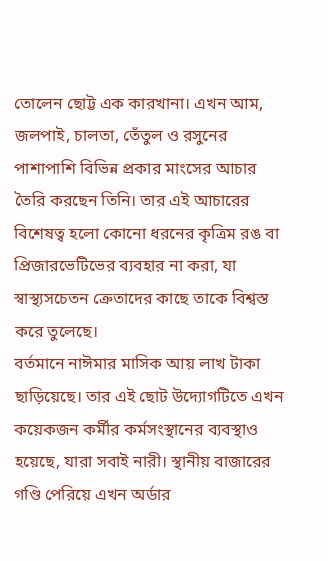তোলেন ছোট্ট এক কারখানা। এখন আম, জলপাই, চালতা, তেঁতুল ও রসুনের পাশাপাশি বিভিন্ন প্রকার মাংসের আচার তৈরি করছেন তিনি। তার এই আচারের বিশেষত্ব হলো কোনো ধরনের কৃত্রিম রঙ বা প্রিজারভেটিভের ব্যবহার না করা, যা স্বাস্থ্যসচেতন ক্রেতাদের কাছে তাকে বিশ্বস্ত করে তুলেছে।
বর্তমানে নাঈমার মাসিক আয় লাখ টাকা ছাড়িয়েছে। তার এই ছোট উদ্যোগটিতে এখন কয়েকজন কর্মীর কর্মসংস্থানের ব্যবস্থাও হয়েছে, যারা সবাই নারী। স্থানীয় বাজারের গণ্ডি পেরিয়ে এখন অর্ডার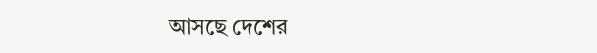আসছে দেশের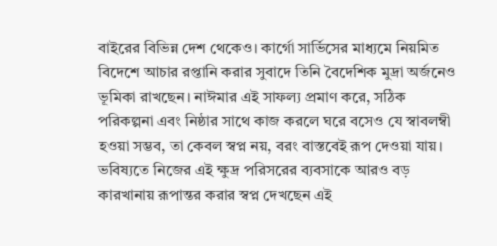বাইরের বিভিন্ন দেশ থেকেও। কার্গো সার্ভিসের মাধ্যমে নিয়মিত বিদেশে আচার রপ্তানি করার সুবাদে তিনি বৈদেশিক মুদ্রা অর্জনেও ভূমিকা রাখছেন। নাঈমার এই সাফল্য প্রমাণ করে, সঠিক পরিকল্পনা এবং নিষ্ঠার সাথে কাজ করলে ঘরে বসেও যে স্বাবলম্বী হওয়া সম্ভব, তা কেবল স্বপ্ন নয়, বরং বাস্তবেই রূপ দেওয়া যায়। ভবিষ্যতে নিজের এই ক্ষুদ্র পরিসরের ব্যবসাকে আরও বড় কারখানায় রূপান্তর করার স্বপ্ন দেখছেন এই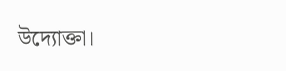উদ্যোক্তা।